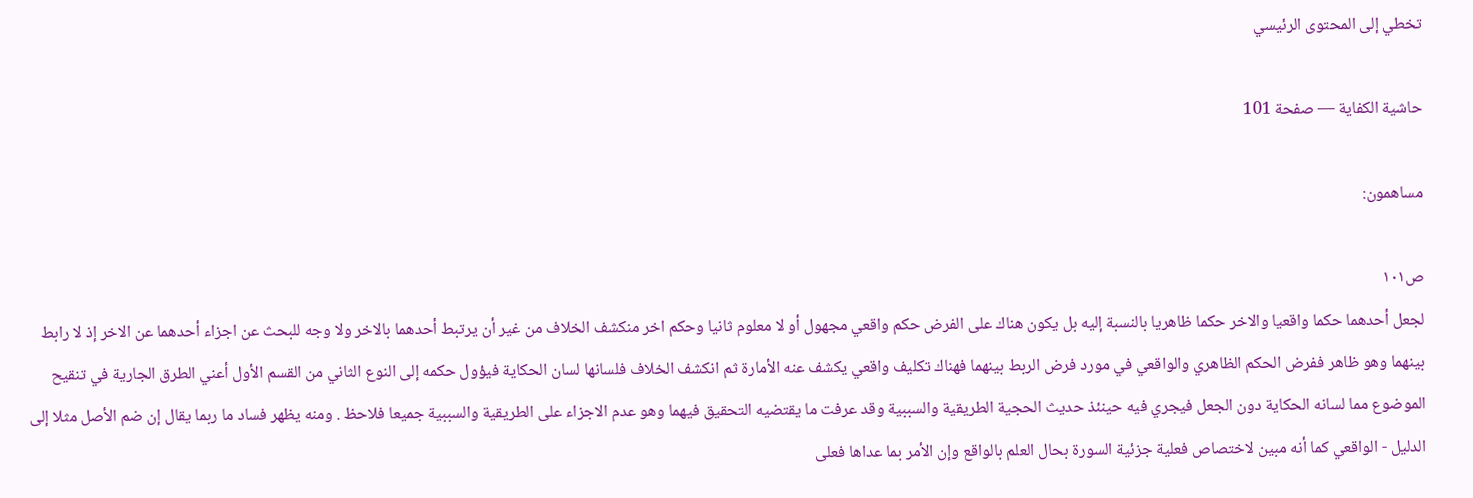تخطي إلى المحتوى الرئيسي

حاشية الكفاية — صفحة 101

مساهمون:

ص١٠١
لجعل أحدهما حكما واقعيا والاخر حكما ظاهريا بالنسبة إليه بل يكون هناك على الفرض حكم واقعي مجهول أو لا معلوم ثانيا وحكم اخر منكشف الخلاف من غير أن يرتبط أحدهما بالاخر ولا وجه للبحث عن اجزاء أحدهما عن الاخر إذ لا رابط بينهما وهو ظاهر ففرض الحكم الظاهري والواقعي في مورد فرض الربط بينهما فهناك تكليف واقعي يكشف عنه الأمارة ثم انكشف الخلاف فلسانها لسان الحكاية فيؤول حكمه إلى النوع الثاني من القسم الأول أعني الطرق الجارية في تنقيح الموضوع مما لسانه الحكاية دون الجعل فيجري فيه حينئذ حديث الحجية الطريقية والسببية وقد عرفت ما يقتضيه التحقيق فيهما وهو عدم الاجزاء على الطريقية والسببية جميعا فلاحظ . ومنه يظهر فساد ما ربما يقال إن ضم الأصل مثلا إلى الدليل - الواقعي كما أنه مبين لاختصاص فعلية جزئية السورة بحال العلم بالواقع وإن الأمر بما عداها فعلى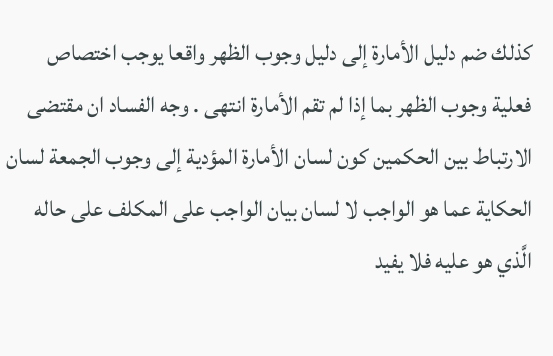كذلك ضم دليل الأمارة إلى دليل وجوب الظهر واقعا يوجب اختصاص فعلية وجوب الظهر بما إذا لم تقم الأمارة انتهى . وجه الفساد ان مقتضى الارتباط بين الحكمين كون لسان الأمارة المؤدية إلى وجوب الجمعة لسان الحكاية عما هو الواجب لا لسان بيان الواجب على المكلف على حاله الَّذي هو عليه فلا يفيد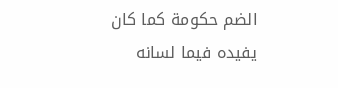الضم حكومة كما كان يفيده فيما لسانه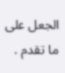الجعل على ما تقدم .